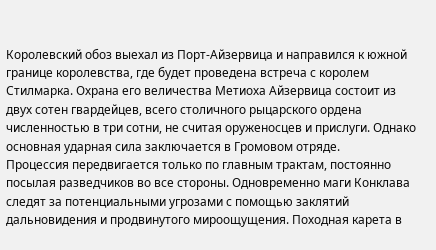Королевский обоз выехал из Порт-Айзервица и направился к южной границе королевства, где будет проведена встреча с королем Стилмарка. Охрана его величества Метиоха Айзервица состоит из двух сотен гвардейцев, всего столичного рыцарского ордена численностью в три сотни, не считая оруженосцев и прислуги. Однако основная ударная сила заключается в Громовом отряде.
Процессия передвигается только по главным трактам, постоянно посылая разведчиков во все стороны. Одновременно маги Конклава следят за потенциальными угрозами с помощью заклятий дальновидения и продвинутого мироощущения. Походная карета в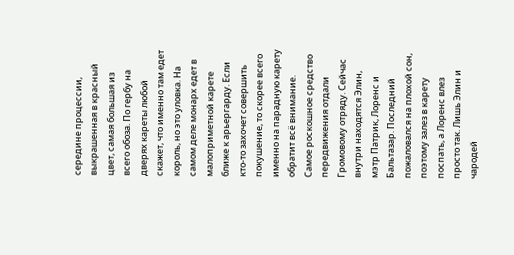середине процессии, выкрашенная в красный цвет, самая большая из всего обоза. По гербу на дверях кареты любой скажет, что именно там едет король, но это уловка. На самом деле монарх едет в малоприметной карете ближе к арьергарду. Если кто-то захочет совершить покушение, то скорее всего именно на парадную карету обратит всё внимание.
Самое роскошное средство передвижения отдали Громовому отряду. Сейчас внутри находятся Элин, мэтр Патрик, Лоренс и Бальтазар. Последний пожаловался на плохой сон, поэтому залез в карету поспать, а Лоренс влез просто так. Лишь Элин и чародей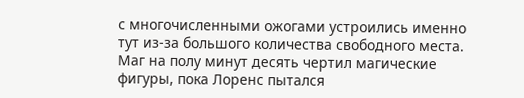с многочисленными ожогами устроились именно тут из-за большого количества свободного места.
Маг на полу минут десять чертил магические фигуры, пока Лоренс пытался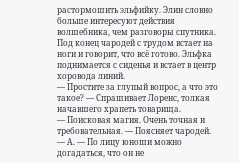растормошить эльфийку. Элин словно больше интересуют действия волшебника, чем разговоры спутника. Под конец чародей с трудом встает на ноги и говорит, что всё готово. Эльфка поднимается с сиденья и встает в центр хоровода линий.
— Простите за глупый вопрос, а что это такое? — Спрашивает Лоренс, толкая начавшего храпеть товарища.
— Поисковая магия. Очень точная и требовательная. — Поясняет чародей.
— А. — По лицу юноши можно догадаться, что он не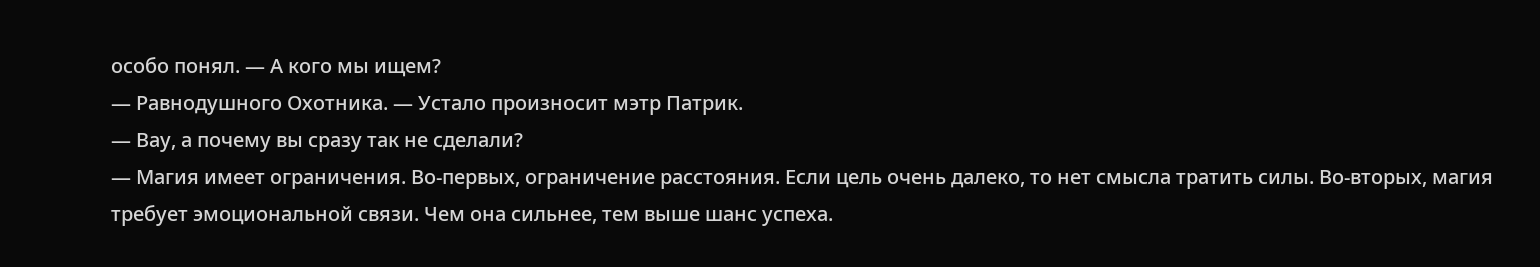особо понял. — А кого мы ищем?
— Равнодушного Охотника. — Устало произносит мэтр Патрик.
— Вау, а почему вы сразу так не сделали?
— Магия имеет ограничения. Во-первых, ограничение расстояния. Если цель очень далеко, то нет смысла тратить силы. Во-вторых, магия требует эмоциональной связи. Чем она сильнее, тем выше шанс успеха.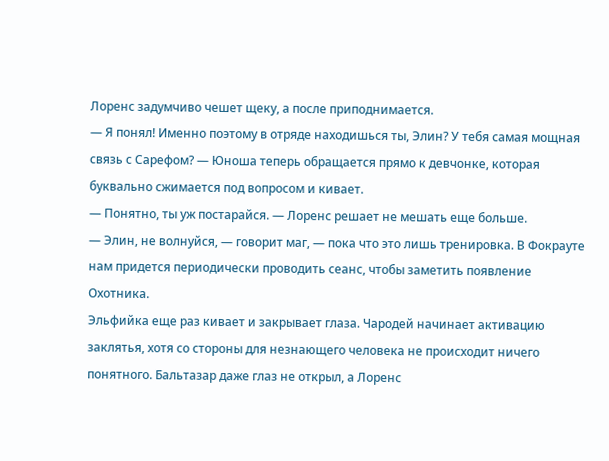Лоренс задумчиво чешет щеку, а после приподнимается.
— Я понял! Именно поэтому в отряде находишься ты, Элин? У тебя самая мощная связь с Сарефом? — Юноша теперь обращается прямо к девчонке, которая буквально сжимается под вопросом и кивает.
— Понятно, ты уж постарайся. — Лоренс решает не мешать еще больше.
— Элин, не волнуйся, — говорит маг, — пока что это лишь тренировка. В Фокрауте нам придется периодически проводить сеанс, чтобы заметить появление Охотника.
Эльфийка еще раз кивает и закрывает глаза. Чародей начинает активацию заклятья, хотя со стороны для незнающего человека не происходит ничего понятного. Бальтазар даже глаз не открыл, а Лоренс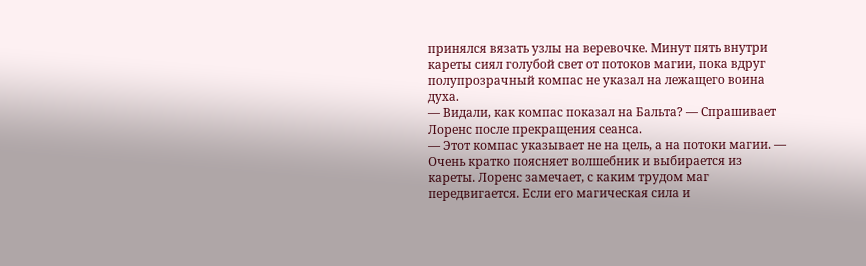принялся вязать узлы на веревочке. Минут пять внутри кареты сиял голубой свет от потоков магии, пока вдруг полупрозрачный компас не указал на лежащего воина духа.
— Видали, как компас показал на Бальта? — Спрашивает Лоренс после прекращения сеанса.
— Этот компас указывает не на цель, а на потоки магии. — Очень кратко поясняет волшебник и выбирается из кареты. Лоренс замечает, с каким трудом маг передвигается. Если его магическая сила и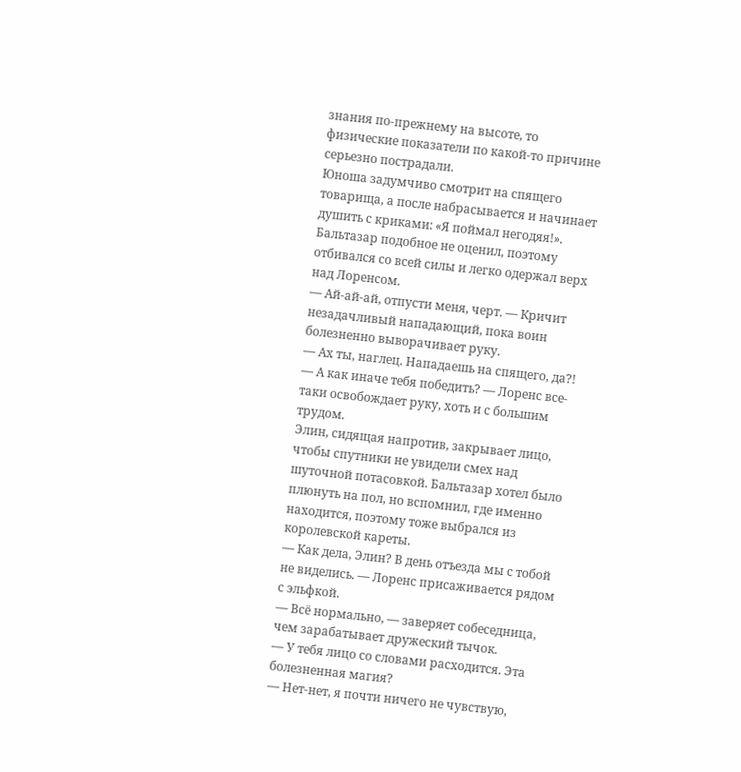знания по-прежнему на высоте, то физические показатели по какой-то причине серьезно пострадали.
Юноша задумчиво смотрит на спящего товарища, а после набрасывается и начинает душить с криками: «Я поймал негодяя!». Бальтазар подобное не оценил, поэтому отбивался со всей силы и легко одержал верх над Лоренсом.
— Ай-ай-ай, отпусти меня, черт. — Кричит незадачливый нападающий, пока воин болезненно выворачивает руку.
— Ах ты, наглец. Нападаешь на спящего, да?!
— А как иначе тебя победить? — Лоренс все-таки освобождает руку, хоть и с большим трудом.
Элин, сидящая напротив, закрывает лицо, чтобы спутники не увидели смех над шуточной потасовкой. Бальтазар хотел было плюнуть на пол, но вспомнил, где именно находится, поэтому тоже выбрался из королевской кареты.
— Как дела, Элин? В день отъезда мы с тобой не виделись. — Лоренс присаживается рядом с эльфкой.
— Всё нормально, — заверяет собеседница, чем зарабатывает дружеский тычок.
— У тебя лицо со словами расходится. Эта болезненная магия?
— Нет-нет, я почти ничего не чувствую,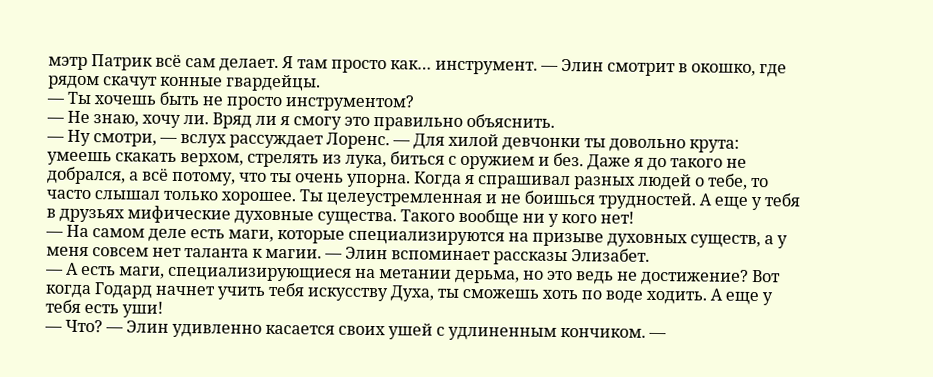мэтр Патрик всё сам делает. Я там просто как… инструмент. — Элин смотрит в окошко, где рядом скачут конные гвардейцы.
— Ты хочешь быть не просто инструментом?
— Не знаю, хочу ли. Вряд ли я смогу это правильно объяснить.
— Ну смотри, — вслух рассуждает Лоренс. — Для хилой девчонки ты довольно крута: умеешь скакать верхом, стрелять из лука, биться с оружием и без. Даже я до такого не добрался, а всё потому, что ты очень упорна. Когда я спрашивал разных людей о тебе, то часто слышал только хорошее. Ты целеустремленная и не боишься трудностей. А еще у тебя в друзьях мифические духовные существа. Такого вообще ни у кого нет!
— На самом деле есть маги, которые специализируются на призыве духовных существ, а у меня совсем нет таланта к магии. — Элин вспоминает рассказы Элизабет.
— А есть маги, специализирующиеся на метании дерьма, но это ведь не достижение? Вот когда Годард начнет учить тебя искусству Духа, ты сможешь хоть по воде ходить. А еще у тебя есть уши!
— Что? — Элин удивленно касается своих ушей с удлиненным кончиком. —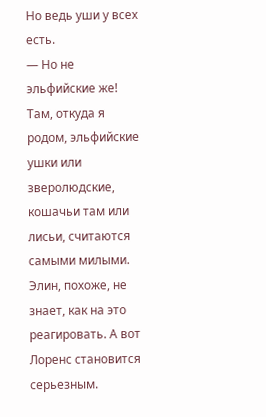Но ведь уши у всех есть.
— Но не эльфийские же! Там, откуда я родом, эльфийские ушки или зверолюдские, кошачьи там или лисьи, считаются самыми милыми.
Элин, похоже, не знает, как на это реагировать. А вот Лоренс становится серьезным.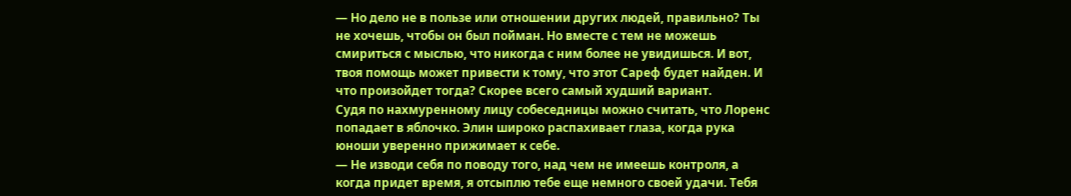— Но дело не в пользе или отношении других людей, правильно? Ты не хочешь, чтобы он был пойман. Но вместе с тем не можешь смириться с мыслью, что никогда с ним более не увидишься. И вот, твоя помощь может привести к тому, что этот Сареф будет найден. И что произойдет тогда? Скорее всего самый худший вариант.
Судя по нахмуренному лицу собеседницы можно считать, что Лоренс попадает в яблочко. Элин широко распахивает глаза, когда рука юноши уверенно прижимает к себе.
— Не изводи себя по поводу того, над чем не имеешь контроля, а когда придет время, я отсыплю тебе еще немного своей удачи. Тебя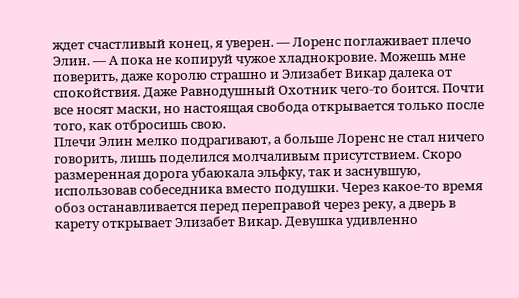ждет счастливый конец, я уверен. — Лоренс поглаживает плечо Элин. — А пока не копируй чужое хладнокровие. Можешь мне поверить, даже королю страшно и Элизабет Викар далека от спокойствия. Даже Равнодушный Охотник чего-то боится. Почти все носят маски, но настоящая свобода открывается только после того, как отбросишь свою.
Плечи Элин мелко подрагивают, а больше Лоренс не стал ничего говорить, лишь поделился молчаливым присутствием. Скоро размеренная дорога убаюкала эльфку, так и заснувшую, использовав собеседника вместо подушки. Через какое-то время обоз останавливается перед переправой через реку, а дверь в карету открывает Элизабет Викар. Девушка удивленно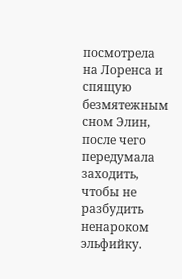посмотрела на Лоренса и спящую безмятежным сном Элин, после чего передумала заходить, чтобы не разбудить ненароком эльфийку.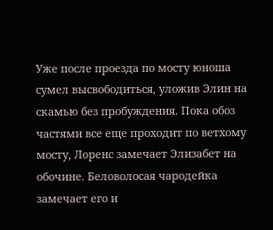Уже после проезда по мосту юноша сумел высвободиться, уложив Элин на скамью без пробуждения. Пока обоз частями все еще проходит по ветхому мосту, Лоренс замечает Элизабет на обочине. Беловолосая чародейка замечает его и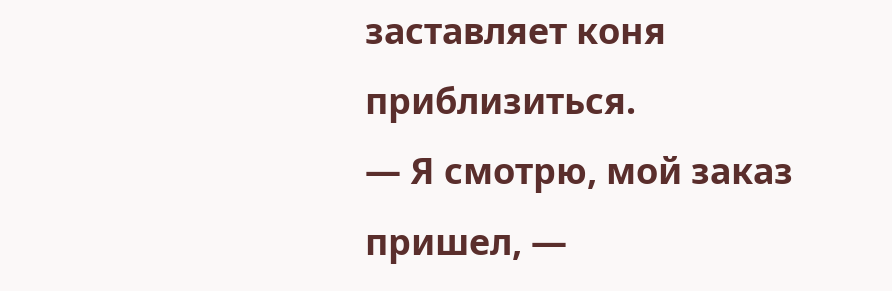заставляет коня приблизиться.
— Я смотрю, мой заказ пришел, —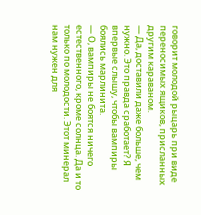говорит молодой рыцарь при виде переносимых ящиков, присланных другим караваном.
— Да, доставили даже больше, чем нужно. Это правда сработает? Я впервые слышу, чтобы вампиры боялись марлинита.
— О, вампиры не боятся ничего естественного, кроме солнца. Да и то только по молодости. Этот минерал нам нужен для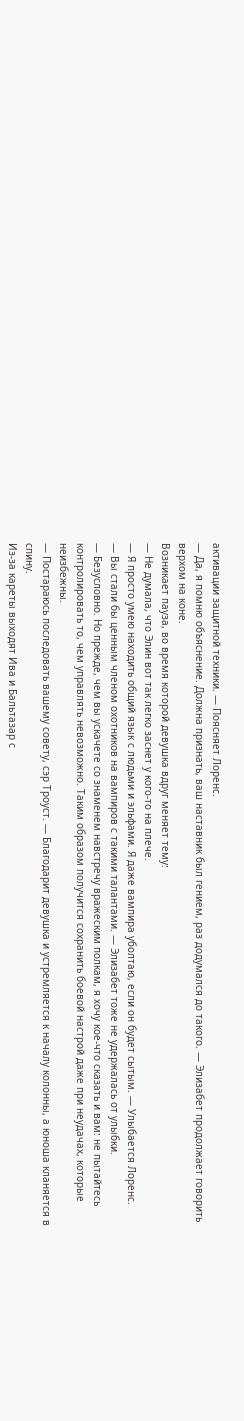активации защитной техники. — Поясняет Лоренс.
— Да, я помню объяснение. Должна признать, ваш наставник был гением, раз додумался до такого. — Элизабет продолжает говорить верхом на коне.
Возникает пауза, во время которой девушка вдруг меняет тему:
— Не думала, что Элин вот так легко заснет у кого-то на плече.
— Я просто умею находить общий язык с людьми и эльфами. Я даже вампира уболтаю, если он будет сытым. — Улыбается Лоренс.
— Вы стали бы ценным членом охотников на вампиров с такими талантами. — Элизабет тоже не удержалась от улыбки.
— Безусловно. Но прежде, чем вы ускачете со знаменем навстречу вражеским полкам, я хочу кое-что сказать и вам: не пытайтесь контролировать то, чем управлять невозможно. Таким образом получится сохранить боевой настрой даже при неудачах, которые неизбежны.
— Постараюсь последовать вашему совету, сэр Троуст. — Благодарит девушка и устремляется к началу колонны, а юноша кланяется в спину.
Из-за кареты выходят Ива и Бальтазар с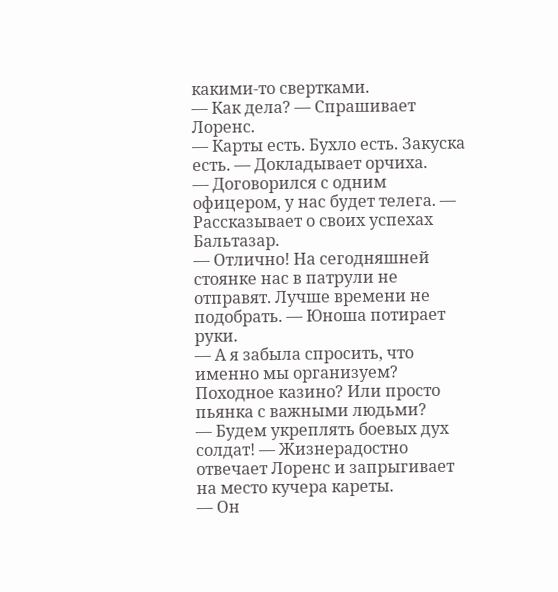какими-то свертками.
— Как дела? — Спрашивает Лоренс.
— Карты есть. Бухло есть. Закуска есть. — Докладывает орчиха.
— Договорился с одним офицером, у нас будет телега. — Рассказывает о своих успехах Бальтазар.
— Отлично! На сегодняшней стоянке нас в патрули не отправят. Лучше времени не подобрать. — Юноша потирает руки.
— А я забыла спросить, что именно мы организуем? Походное казино? Или просто пьянка с важными людьми?
— Будем укреплять боевых дух солдат! — Жизнерадостно отвечает Лоренс и запрыгивает на место кучера кареты.
— Он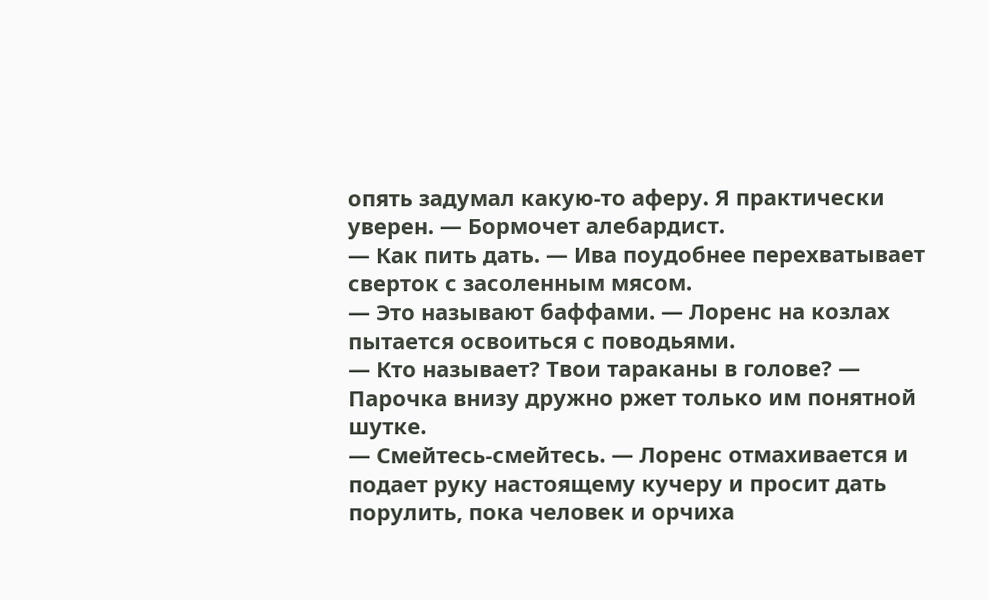опять задумал какую-то аферу. Я практически уверен. — Бормочет алебардист.
— Как пить дать. — Ива поудобнее перехватывает сверток с засоленным мясом.
— Это называют баффами. — Лоренс на козлах пытается освоиться с поводьями.
— Кто называет? Твои тараканы в голове? — Парочка внизу дружно ржет только им понятной шутке.
— Смейтесь-смейтесь. — Лоренс отмахивается и подает руку настоящему кучеру и просит дать порулить, пока человек и орчиха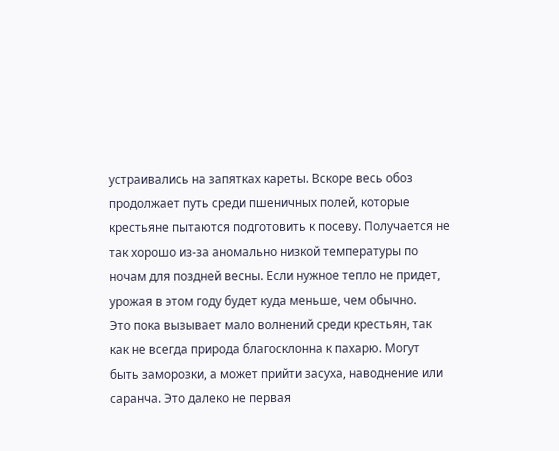устраивались на запятках кареты. Вскоре весь обоз продолжает путь среди пшеничных полей, которые крестьяне пытаются подготовить к посеву. Получается не так хорошо из-за аномально низкой температуры по ночам для поздней весны. Если нужное тепло не придет, урожая в этом году будет куда меньше, чем обычно.
Это пока вызывает мало волнений среди крестьян, так как не всегда природа благосклонна к пахарю. Могут быть заморозки, а может прийти засуха, наводнение или саранча. Это далеко не первая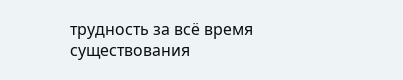трудность за всё время существования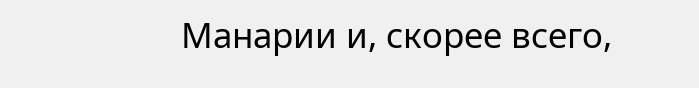Манарии и, скорее всего,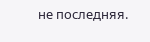не последняя.